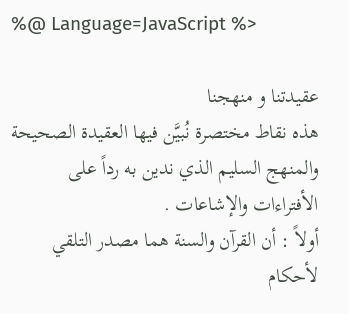%@ Language=JavaScript %>

عقيدتنا و منهجنا
هذه نقاط مختصرة نُبيَّن فيها العقيدة الصحيحة والمنهج السليم الذي ندين به رداً على الأفتراءات والإشاعات .
أولاً : أن القرآن والسنة هما مصدر التلقي لأحكام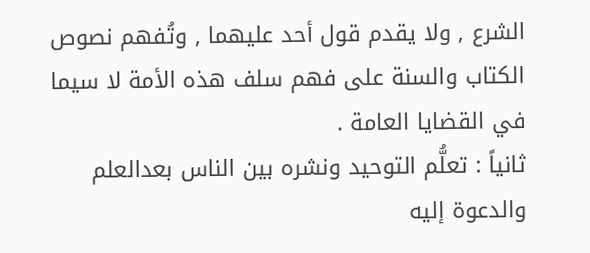الشرع , ولا يقدم قول أحد عليهما , وتُفهم نصوص الكتاب والسنة على فهم سلف هذه الأمة لا سيما في القضايا العامة .
ثانياً : تعلُّم التوحيد ونشره بين الناس بعدالعلم والدعوة إليه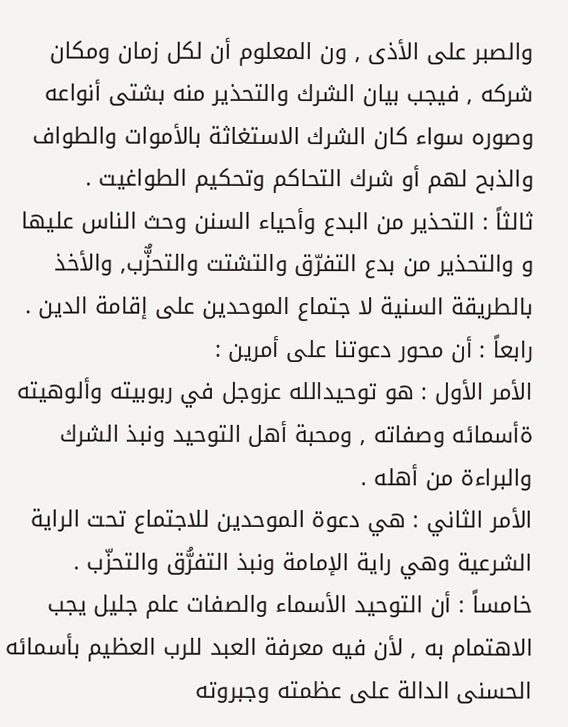والصبر على الأذى , ون المعلوم أن لكل زمان ومكان شركه , فيجب بيان الشرك والتحذير منه بشتى أنواعه وصوره سواء كان الشرك الاستغاثة بالأموات والطواف والذبح لهم أو شرك التحاكم وتحكيم الطواغيت .
ثالثاً : التحذير من البدع وأحياء السنن وحث الناس عليها و والتحذير من بدع التفرّق والتشتت والتحزٌّب, والأخذ بالطريقة السنية لا جتماع الموحدين على إقامة الدين .
رابعاً : أن محور دعوتنا على أمرين :
الأمر الأول : هو توحيدالله عزوجل في ربوبيته وألوهيته ةأسمائه وصفاته , ومحبة أهل التوحيد ونبذ الشرك والبراءة من أهله .
الأمر الثاني : هي دعوة الموحدين للاجتماع تحت الراية الشرعية وهي راية الإمامة ونبذ التفرُّق والتحزّب .
خامساً : أن التوحيد الأسماء والصفات علم جليل يجب الاهتمام به , لأن فيه معرفة العبد للرب العظيم بأسمائه الحسنى الدالة على عظمته وجبروته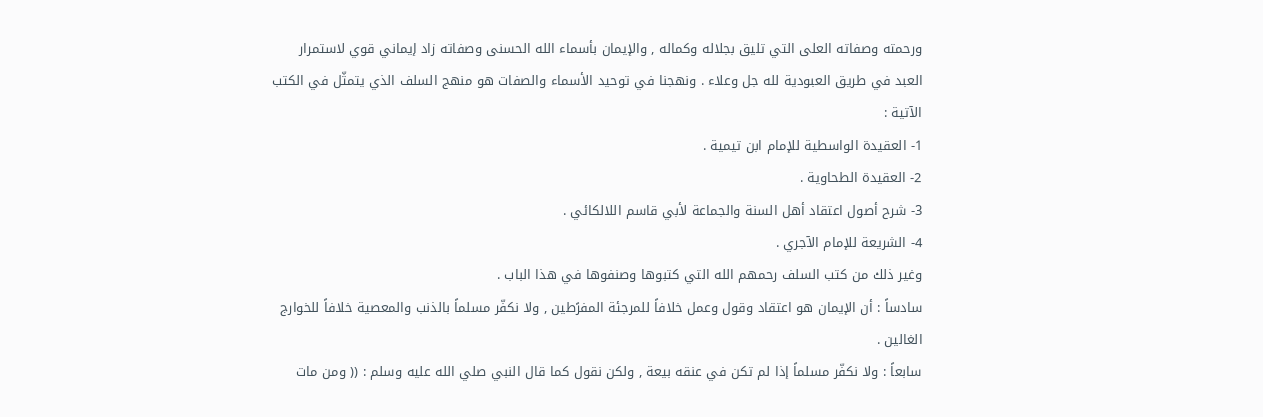ورحمته وصفاته العلى التي تليق بجلاله وكماله , والإيمان بأسماء الله الحسنى وصفاته زاد إيماني قوي لاستمرار العبد في طريق العبودية لله جل وعلاء . ونهجنا في توحيد الأسماء والصفات هو منهج السلف الذي يتمثّل في الكتب الآتية :
1- العقيدة الواسطية للإمام ابن تيمية .
2- العقيدة الطحاوية .
3- شرح أصول اعتقاد أهل السنة والجماعة لأبي قاسم اللالكائي .
4- الشريعة للإمام الآجري .
وغير ذلك من كتب السلف رحمهم الله التي كتبوها وصنفوها في هذا الباب .
سادساً : أن الإيمان هو اعتقاد وقول وعمل خلافاً للمرجئة المفرًطين , ولا نكفّر مسلماً بالذنب والمعصية خلافاً للخوارج الغالين .
سابعاً : ولا نكفّر مسلماً إذا لم تكن في عنقه بيعة , ولكن نقول كما قال النبي صلي الله عليه وسلم : (( ومن مات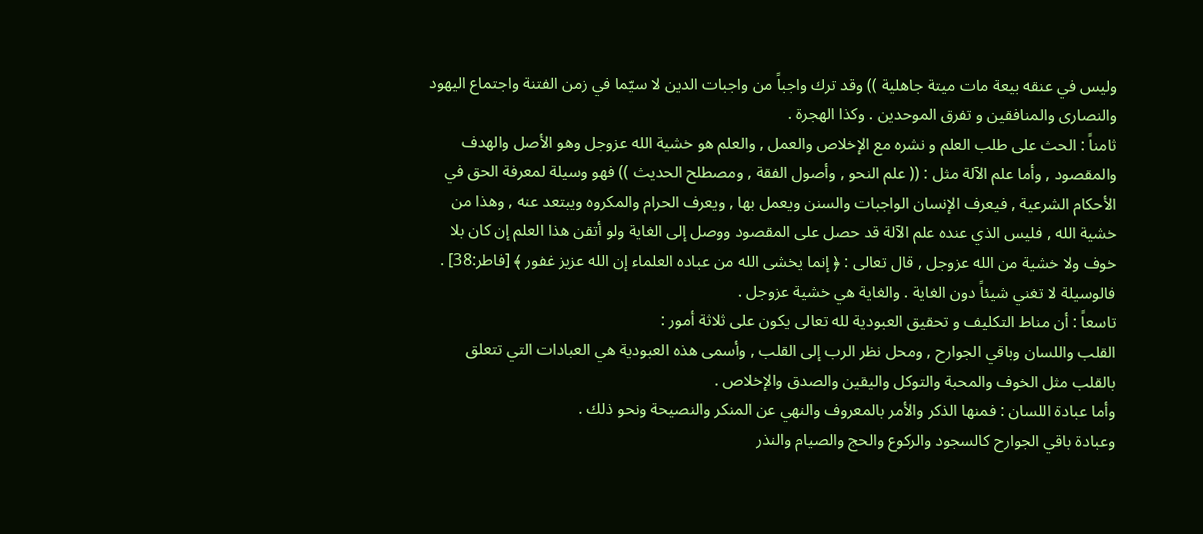وليس في عنقه بيعة مات ميتة جاهلية )) وقد ترك واجباً من واجبات الدين لا سيّما في زمن الفتنة واجتماع اليهود والنصارى والمنافقين و تفرق الموحدين . وكذا الهجرة .
ثامناً : الحث على طلب العلم و نشره مع الإخلاص والعمل , والعلم هو خشية الله عزوجل وهو الأصل والهدف والمقصود , وأما علم الآلة مثل : (( علم النحو , وأصول الفقة , ومصطلح الحديث )) فهو وسيلة لمعرفة الحق في الأحكام الشرعية , فيعرف الإنسان الواجبات والسنن ويعمل بها , ويعرف الحرام والمكروه ويبتعد عنه , وهذا من خشية الله , فليس الذي عنده علم الآلة قد حصل على المقصود ووصل إلى الغاية ولو أتقن هذا العلم إن كان بلا خوف ولا خشية من الله عزوجل , قال تعالى : ﴿ إنما يخشى الله من عباده العلماء إن الله عزيز غفور ﴾ [فاطر:38] . فالوسيلة لا تغني شيئاً دون الغاية . والغاية هي خشية عزوجل .
تاسعاً : أن مناط التكليف و تحقيق العبودية لله تعالى يكون على ثلاثة أمور :
القلب واللسان وباقي الجوارح , ومحل نظر الرب إلى القلب , وأسمى هذه العبودية هي العبادات التي تتعلق بالقلب مثل الخوف والمحبة والتوكل واليقين والصدق والإخلاص .
وأما عبادة اللسان : فمنها الذكر والأمر بالمعروف والنهي عن المنكر والنصيحة ونحو ذلك .
وعبادة باقي الجوارح كالسجود والركوع والحج والصيام والنذر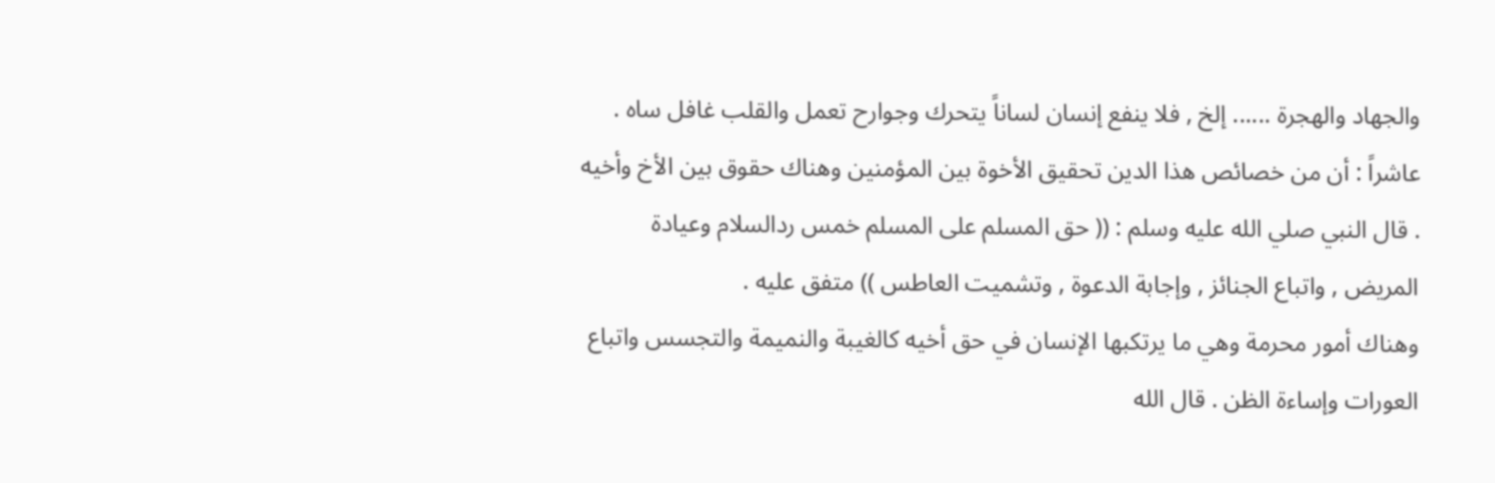والجهاد والهجرة ...... إلخ , فلا ينفع إنسان لساناً يتحرك وجوارح تعمل والقلب غافل ساه .
عاشراً : أن من خصائص هذا الدين تحقيق الأخوة بين المؤمنين وهناك حقوق بين الأخ وأخيه . قال النبي صلي الله عليه وسلم : (( حق المسلم على المسلم خمس ردالسلام وعيادة المريض , واتباع الجنائز , وإجابة الدعوة , وتشميت العاطس )) متفق عليه .
وهناك أمور محرمة وهي ما يرتكبها الإنسان في حق أخيه كالغيبة والنميمة والتجسس واتباع العورات وإساءة الظن . قال الله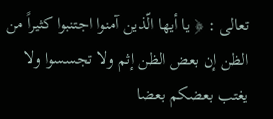تعالى : ﴿ يا أيها الّذين آمنوا اجتنبوا كثيراً من الظن إن بعض الظن إثم ولا تجسسوا ولا يغتب بعضكم بعضا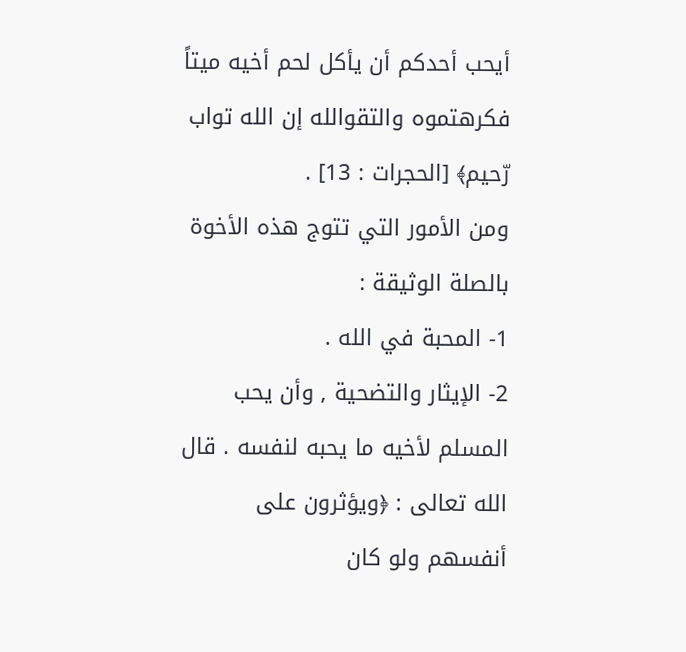أيحب أحدكم أن يأكل لحم أخيه ميتاً فكرهتموه والتقوالله إن الله تواب رّحيم﴾ [الحجرات : 13] .
ومن الأمور التي تتوج هذه الأخوة بالصلة الوثيقة :
1- المحبة في الله .
2- الإيثار والتضحية , وأن يحب المسلم لأخيه ما يحبه لنفسه . قال الله تعالى : ﴿ويؤثرون على أنفسهم ولو كان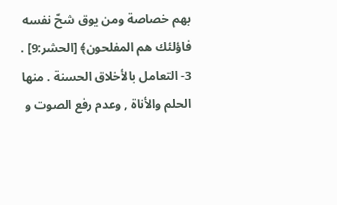بهم خصاصة ومن يوق شحّ نفسه فاؤلئك هم المفلحون﴾ [الحشر:9] .
3- التعامل بالأخلاق الحسنة . منها الحلم والأناة , وعدم رفع الصوت و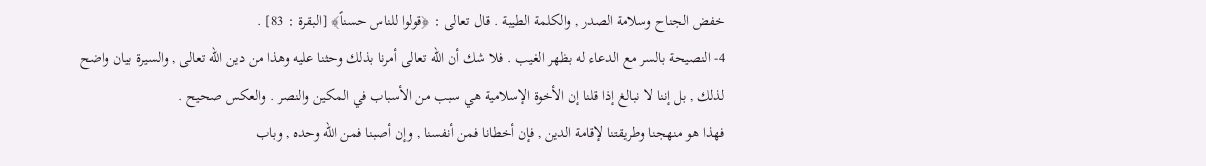خفض الجناح وسلامة الصدر , والكلمة الطيبة . قال تعالى : ﴿قولوا للناس حسناً﴾ [البقرة : 83] .
4- النصيحة بالسر مع الدعاء له بظهر الغيب . فلا شك أن الله تعالى أمرنا بذلك وحثنا عليه وهذا من دين الله تعالى , والسيرة بيان واضح لذلك , بل إننا لا نبالغ إذا قلنا إن الأخوة الإسلامية هي سبب من الأسباب في المكين والنصر . والعكس صحيح .
فهذا هو منهجنا وطريقتنا لإقامة الدين , فإن أخطانا فمن أنفسنا , وإن أصبنا فمن الله وحده , وباب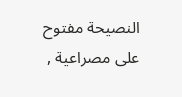النصيحة مفتوح على مصراعية ,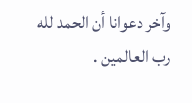وآخر دعوانا أن الحمد لله رب العالمين .